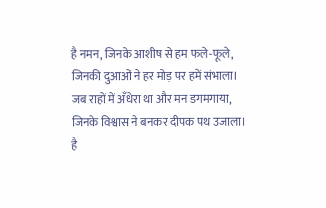है नमन, जिनके आशीष से हम फले-फूले,
जिनकी दुआओं ने हर मोड़ पर हमें संभाला।
जब राहों में अँधेरा था और मन डगमगाया,
जिनके विश्वास ने बनकर दीपक पथ उजाला।
है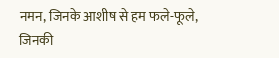नमन, जिनके आशीष से हम फले-फूले,
जिनकी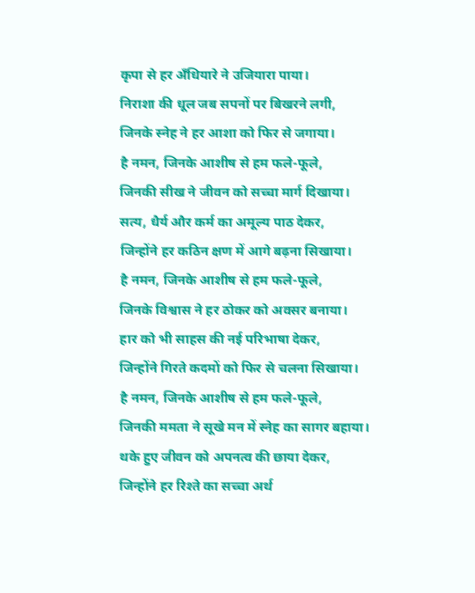कृपा से हर अँधियारे ने उजियारा पाया।
निराशा की धूल जब सपनों पर बिखरने लगी,
जिनके स्नेह ने हर आशा को फिर से जगाया।
है नमन, जिनके आशीष से हम फले-फूले,
जिनकी सीख ने जीवन को सच्चा मार्ग दिखाया।
सत्य, धैर्य और कर्म का अमूल्य पाठ देकर,
जिन्होंने हर कठिन क्षण में आगे बढ़ना सिखाया।
है नमन, जिनके आशीष से हम फले-फूले,
जिनके विश्वास ने हर ठोकर को अवसर बनाया।
हार को भी साहस की नई परिभाषा देकर,
जिन्होंने गिरते कदमों को फिर से चलना सिखाया।
है नमन, जिनके आशीष से हम फले-फूले,
जिनकी ममता ने सूखे मन में स्नेह का सागर बहाया।
थके हुए जीवन को अपनत्व की छाया देकर,
जिन्होंने हर रिश्ते का सच्चा अर्थ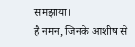समझाया।
है नमन, जिनके आशीष से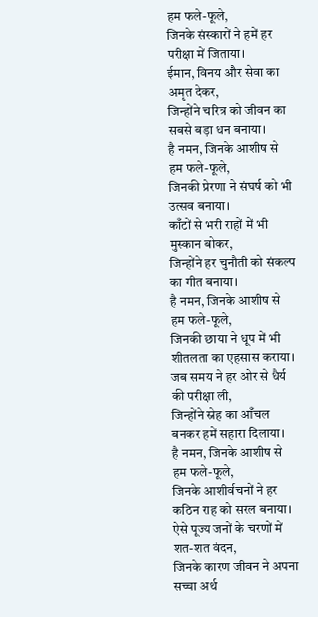हम फले-फूले,
जिनके संस्कारों ने हमें हर परीक्षा में जिताया।
ईमान, विनय और सेवा का अमृत देकर,
जिन्होंने चरित्र को जीवन का सबसे बड़ा धन बनाया।
है नमन, जिनके आशीष से हम फले-फूले,
जिनकी प्रेरणा ने संघर्ष को भी उत्सव बनाया।
काँटों से भरी राहों में भी मुस्कान बोकर,
जिन्होंने हर चुनौती को संकल्प का गीत बनाया।
है नमन, जिनके आशीष से हम फले-फूले,
जिनकी छाया ने धूप में भी शीतलता का एहसास कराया।
जब समय ने हर ओर से धैर्य की परीक्षा ली,
जिन्होंने स्नेह का आँचल बनकर हमें सहारा दिलाया।
है नमन, जिनके आशीष से हम फले-फूले,
जिनके आशीर्वचनों ने हर कठिन राह को सरल बनाया।
ऐसे पूज्य जनों के चरणों में शत-शत वंदन,
जिनके कारण जीवन ने अपना सच्चा अर्थ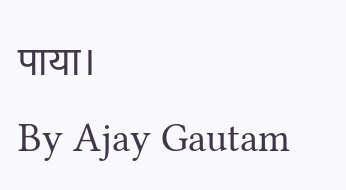पाया।
By Ajay Gautam